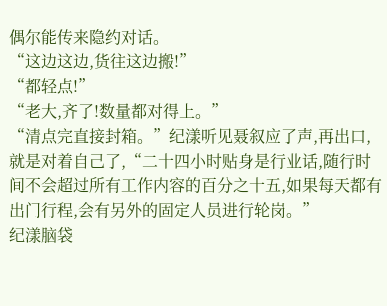偶尔能传来隐约对话。
“这边这边,货往这边搬!”
“都轻点!”
“老大,齐了!数量都对得上。”
“清点完直接封箱。”纪漾听见聂叙应了声,再出口,就是对着自己了,“二十四小时贴身是行业话,随行时间不会超过所有工作内容的百分之十五,如果每天都有出门行程,会有另外的固定人员进行轮岗。”
纪漾脑袋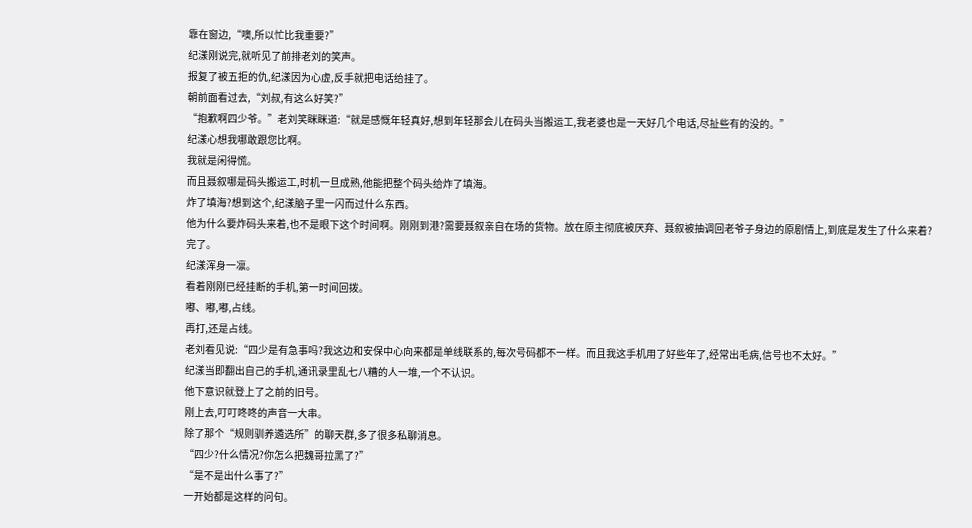靠在窗边,“噢,所以忙比我重要?”
纪漾刚说完,就听见了前排老刘的笑声。
报复了被五拒的仇,纪漾因为心虚,反手就把电话给挂了。
朝前面看过去,“刘叔,有这么好笑?”
“抱歉啊四少爷。”老刘笑眯眯道:“就是感慨年轻真好,想到年轻那会儿在码头当搬运工,我老婆也是一天好几个电话,尽扯些有的没的。”
纪漾心想我哪敢跟您比啊。
我就是闲得慌。
而且聂叙哪是码头搬运工,时机一旦成熟,他能把整个码头给炸了填海。
炸了填海?想到这个,纪漾脑子里一闪而过什么东西。
他为什么要炸码头来着,也不是眼下这个时间啊。刚刚到港?需要聂叙亲自在场的货物。放在原主彻底被厌弃、聂叙被抽调回老爷子身边的原剧情上,到底是发生了什么来着?
完了。
纪漾浑身一凛。
看着刚刚已经挂断的手机,第一时间回拨。
嘟、嘟,嘟,占线。
再打,还是占线。
老刘看见说:“四少是有急事吗?我这边和安保中心向来都是单线联系的,每次号码都不一样。而且我这手机用了好些年了,经常出毛病,信号也不太好。”
纪漾当即翻出自己的手机,通讯录里乱七八糟的人一堆,一个不认识。
他下意识就登上了之前的旧号。
刚上去,叮叮咚咚的声音一大串。
除了那个“规则驯养遴选所”的聊天群,多了很多私聊消息。
“四少?什么情况?你怎么把魏哥拉黑了?”
“是不是出什么事了?”
一开始都是这样的问句。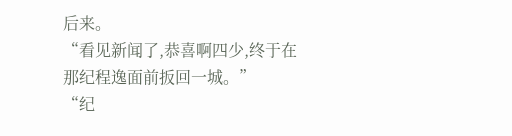后来。
“看见新闻了,恭喜啊四少,终于在那纪程逸面前扳回一城。”
“纪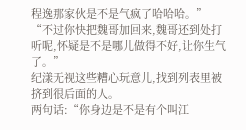程逸那家伙是不是气疯了哈哈哈。”
“不过你快把魏哥加回来,魏哥还到处打听呢,怀疑是不是哪儿做得不好,让你生气了。”
纪漾无视这些糟心玩意儿,找到列表里被挤到很后面的人。
两句话:“你身边是不是有个叫江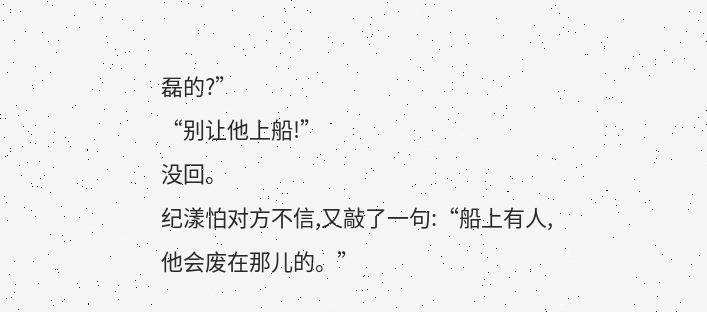磊的?”
“别让他上船!”
没回。
纪漾怕对方不信,又敲了一句:“船上有人,他会废在那儿的。”